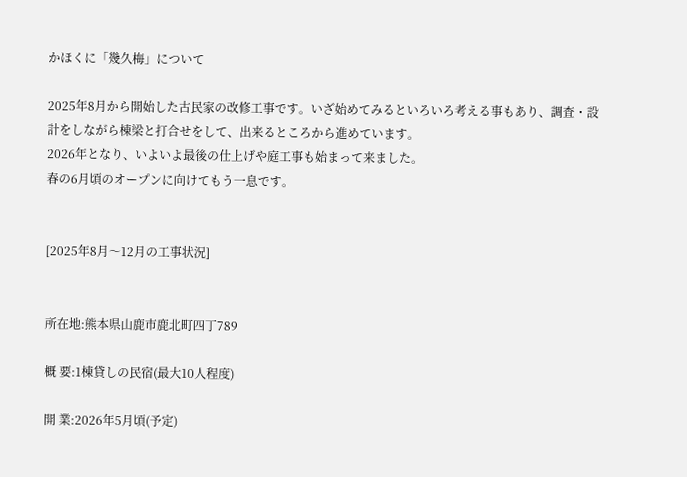かほくに「幾久梅」について

2025年8月から開始した古民家の改修工事です。いざ始めてみるといろいろ考える事もあり、調査・設計をしながら棟梁と打合せをして、出来るところから進めています。
2026年となり、いよいよ最後の仕上げや庭工事も始まって来ました。
春の6月頃のオープンに向けてもう一息です。


[2025年8月〜12月の工事状況]


所在地:熊本県山鹿市鹿北町四丁789

概 要:1棟貸しの民宿(最大10人程度)

開 業:2026年5月頃(予定)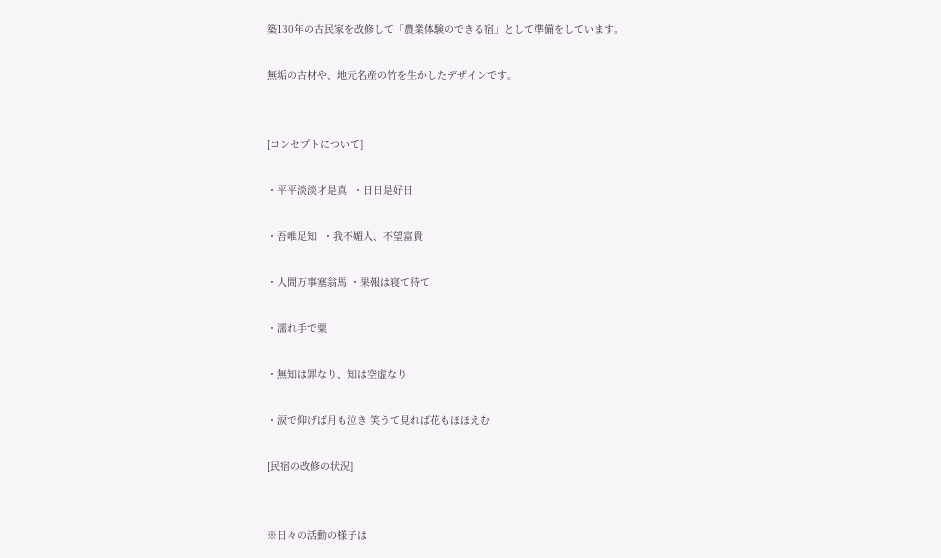築130年の古民家を改修して「農業体験のできる宿」として準備をしています。

無垢の古材や、地元名産の竹を生かしたデザインです。


[コンセプトについて]

・平平淡淡才是真  ・日日是好日

・吾唯足知  ・我不媚人、不望富貴

・人間万事塞翁馬 ・果報は寝て待て

・濡れ手で粟

・無知は罪なり、知は空虚なり

・涙で仰げば月も泣き 笑うて見れば花もほほえむ

[民宿の改修の状況]


※日々の活動の様子は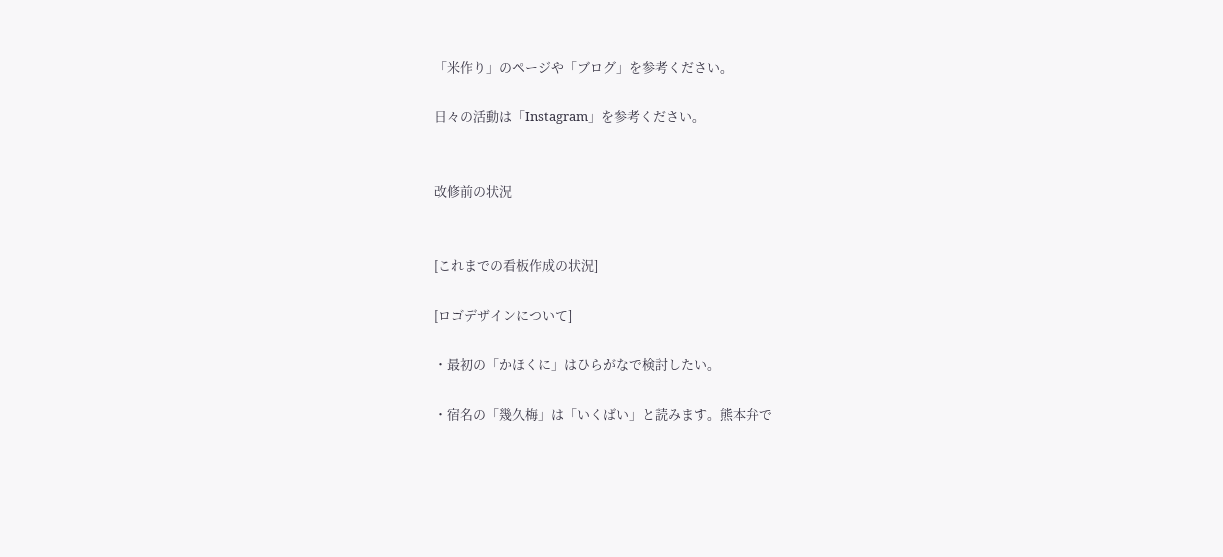「米作り」のページや「ブログ」を参考ください。

日々の活動は「Instagram」を参考ください。


改修前の状況


[これまでの看板作成の状況]

[ロゴデザインについて]

・最初の「かほくに」はひらがなで検討したい。

・宿名の「幾久梅」は「いくばい」と読みます。熊本弁で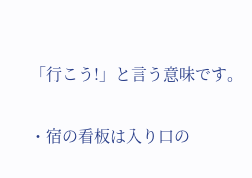「行こう!」と言う意味です。

・宿の看板は入り口の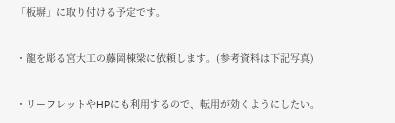「板塀」に取り付ける予定です。

・龍を彫る宮大工の藤岡棟梁に依頼します。(参考資料は下記写真)

・リーフレットやHPにも利用するので、転用が効くようにしたい。